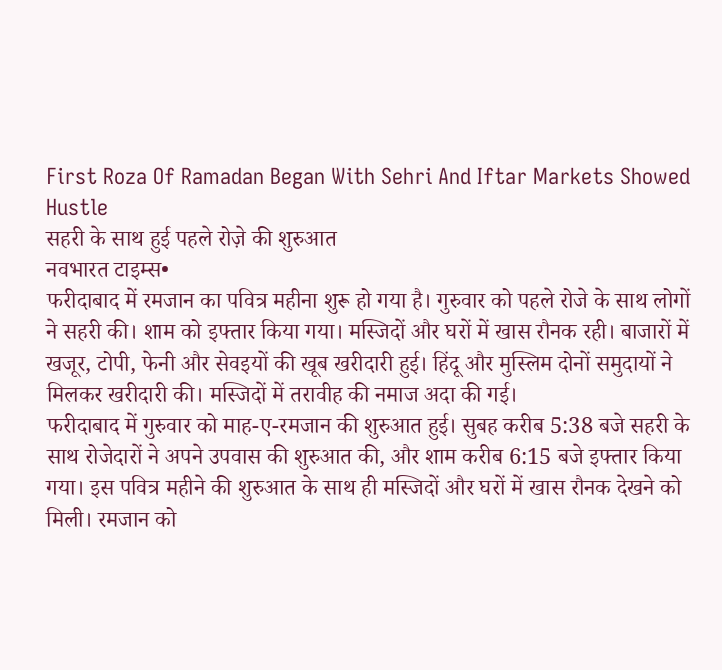First Roza Of Ramadan Began With Sehri And Iftar Markets Showed Hustle
सहरी के साथ हुई पहले रोज़े की शुरुआत
नवभारत टाइम्स•
फरीदाबाद में रमजान का पवित्र महीना शुरू हो गया है। गुरुवार को पहले रोजे के साथ लोगों ने सहरी की। शाम को इफ्तार किया गया। मस्जिदों और घरों में खास रौनक रही। बाजारों में खजूर, टोपी, फेनी और सेवइयों की खूब खरीदारी हुई। हिंदू और मुस्लिम दोनों समुदायों ने मिलकर खरीदारी की। मस्जिदों में तरावीह की नमाज अदा की गई।
फरीदाबाद में गुरुवार को माह-ए-रमजान की शुरुआत हुई। सुबह करीब 5:38 बजे सहरी के साथ रोजेदारों ने अपने उपवास की शुरुआत की, और शाम करीब 6:15 बजे इफ्तार किया गया। इस पवित्र महीने की शुरुआत के साथ ही मस्जिदों और घरों में खास रौनक देखने को मिली। रमजान को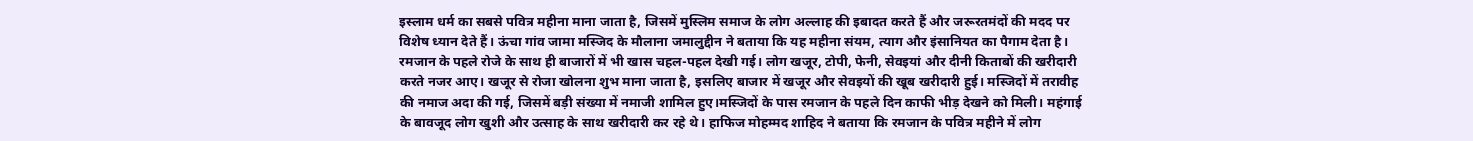इस्लाम धर्म का सबसे पवित्र महीना माना जाता है, जिसमें मुस्लिम समाज के लोग अल्लाह की इबादत करते हैं और जरूरतमंदों की मदद पर विशेष ध्यान देते हैं। ऊंचा गांव जामा मस्जिद के मौलाना जमालुद्दीन ने बताया कि यह महीना संयम, त्याग और इंसानियत का पैगाम देता है।
रमजान के पहले रोजे के साथ ही बाजारों में भी खास चहल-पहल देखी गई। लोग खजूर, टोपी, फेनी, सेवइयां और दीनी किताबों की खरीदारी करते नजर आए। खजूर से रोजा खोलना शुभ माना जाता है, इसलिए बाजार में खजूर और सेवइयों की खूब खरीदारी हुई। मस्जिदों में तरावीह की नमाज अदा की गई, जिसमें बड़ी संख्या में नमाजी शामिल हुए।मस्जिदों के पास रमजान के पहले दिन काफी भीड़ देखने को मिली। महंगाई के बावजूद लोग खुशी और उत्साह के साथ खरीदारी कर रहे थे। हाफिज मोहम्मद शाहिद ने बताया कि रमजान के पवित्र महीने में लोग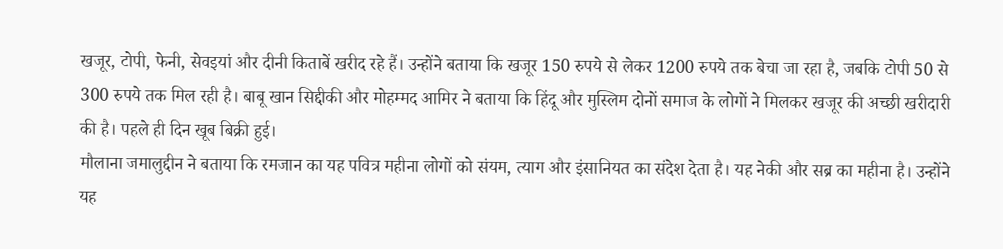खजूर, टोपी, फेनी, सेवइयां और दीनी किताबें खरीद रहे हैं। उन्होंने बताया कि खजूर 150 रुपये से लेकर 1200 रुपये तक बेचा जा रहा है, जबकि टोपी 50 से 300 रुपये तक मिल रही है। बाबू खान सिद्दीकी और मोहम्मद आमिर ने बताया कि हिंदू और मुस्लिम दोनों समाज के लोगों ने मिलकर खजूर की अच्छी खरीदारी की है। पहले ही दिन खूब बिक्री हुई।
मौलाना जमालुद्दीन ने बताया कि रमजान का यह पवित्र महीना लोगों को संयम, त्याग और इंसानियत का संदेश देता है। यह नेकी और सब्र का महीना है। उन्होंने यह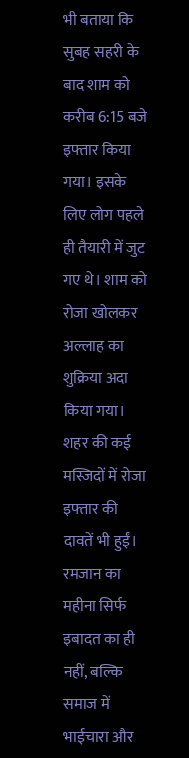भी बताया कि सुबह सहरी के बाद शाम को करीब 6:15 बजे इफ्तार किया गया। इसके लिए लोग पहले ही तैयारी में जुट गए थे। शाम को रोजा खोलकर अल्लाह का शुक्रिया अदा किया गया। शहर की कई मस्जिदों में रोजा इफ्तार की दावतें भी हुईं।
रमजान का महीना सिर्फ इबादत का ही नहीं, बल्कि समाज में भाईचारा और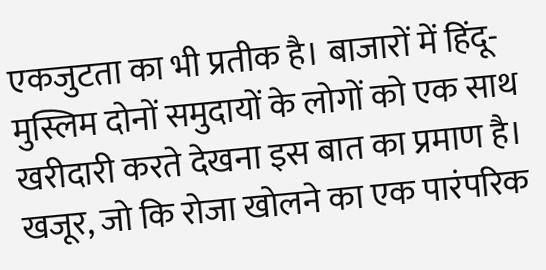एकजुटता का भी प्रतीक है। बाजारों में हिंदू-मुस्लिम दोनों समुदायों के लोगों को एक साथ खरीदारी करते देखना इस बात का प्रमाण है। खजूर, जो कि रोजा खोलने का एक पारंपरिक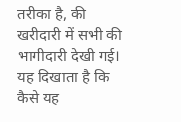तरीका है, की खरीदारी में सभी की भागीदारी देखी गई। यह दिखाता है कि कैसे यह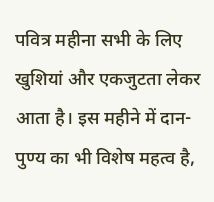पवित्र महीना सभी के लिए खुशियां और एकजुटता लेकर आता है। इस महीने में दान-पुण्य का भी विशेष महत्व है,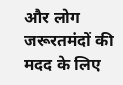और लोग जरूरतमंदों की मदद के लिए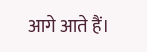आगे आते हैं।